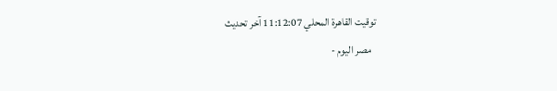توقيت القاهرة المحلي 11:12:07 آخر تحديث
  مصر اليوم -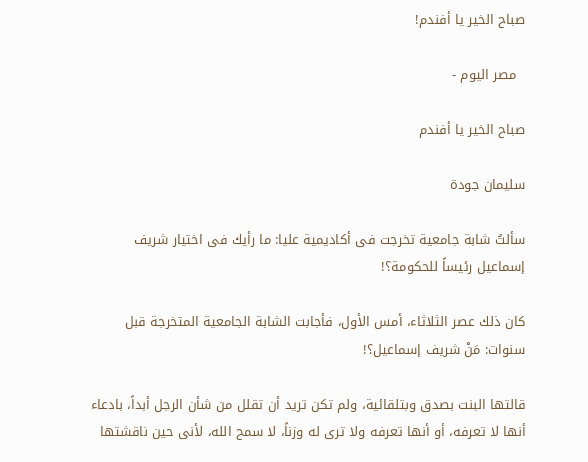صباح الخير يا أفندم!

  مصر اليوم -

صباح الخير يا أفندم

سليمان جودة

سألتُ شابة جامعية تخرجت فى أكاديمية عليا: ما رأيك فى اختيار شريف إسماعيل رئيساً للحكومة؟!

كان ذلك عصر الثلاثاء، أمس الأول، فأجابت الشابة الجامعية المتخرجة قبل سنوات: مَنْ شريف إسماعيل؟!

قالتها البنت بصدق وبتلقائية، ولم تكن تريد أن تقلل من شأن الرجل أبداً، بادعاء أنها لا تعرفه، أو أنها تعرفه ولا ترى له وزناً، لا سمح الله، لأنى حين ناقشتها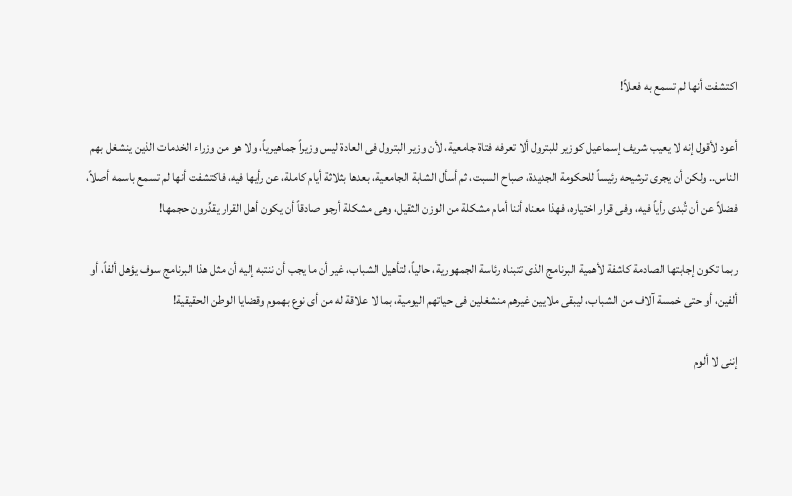اكتشفت أنها لم تسمع به فعلاً!

أعود لأقول إنه لا يعيب شريف إسماعيل كوزير للبترول ألا تعرفه فتاة جامعية، لأن وزير البترول فى العادة ليس وزيراً جماهيرياً، ولا هو من وزراء الخدمات الذين ينشغل بهم الناس.. ولكن أن يجرى ترشيحه رئيساً للحكومة الجديدة، صباح السبت، ثم أسأل الشابة الجامعية، بعدها بثلاثة أيام كاملة، عن رأيها فيه، فاكتشفت أنها لم تسمع باسمه أصلاً، فضلاً عن أن تُبدى رأياً فيه، وفى قرار اختياره، فهذا معناه أننا أمام مشكلة من الوزن الثقيل، وهى مشكلة أرجو صادقاً أن يكون أهل القرار يقدِّرون حجمها!

ربما تكون إجابتها الصادمة كاشفة لأهمية البرنامج الذى تتبناه رئاسة الجمهورية، حالياً، لتأهيل الشباب، غير أن ما يجب أن ننتبه إليه أن مثل هذا البرنامج سوف يؤهل ألفاً، أو ألفين، أو حتى خمسة آلاف من الشباب، ليبقى ملايين غيرهم منشغلين فى حياتهم اليومية، بما لا علاقة له من أى نوع بهموم وقضايا الوطن الحقيقية!

إننى لا ألوم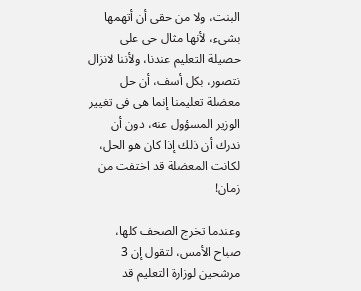البنت، ولا من حقى أن أتهمها بشىء، لأنها مثال حى على حصيلة التعليم عندنا، ولأننا لانزال نتصور، بكل أسف، أن حل معضلة تعليمنا إنما هى فى تغيير الوزير المسؤول عنه، دون أن ندرك أن ذلك إذا كان هو الحل، لكانت المعضلة قد اختفت من زمان!

وعندما تخرج الصحف كلها، صباح الأمس، لتقول إن 3 مرشحين لوزارة التعليم قد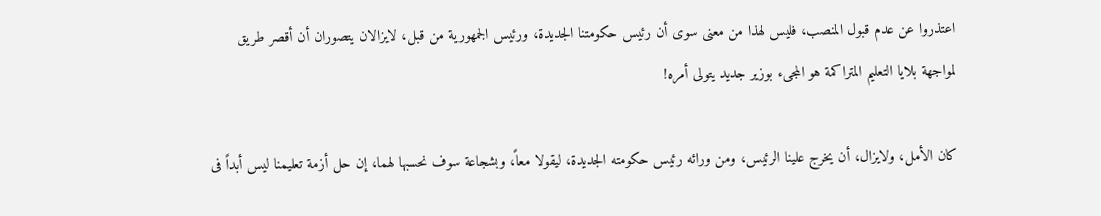اعتذروا عن عدم قبول المنصب، فليس لهذا من معنى سوى أن رئيس حكومتنا الجديدة، ورئيس الجمهورية من قبل، لايزالان يتصوران أن أقصر طريق لمواجهة بلايا التعليم المتراكمة هو المجىء بوزير جديد يتولى أمره!

كان الأمل، ولايزال، أن يخرج علينا الرئيس، ومن ورائه رئيس حكومته الجديدة، ليقولا معاً، وبشجاعة سوف نحسبها لهما، إن حل أزمة تعليمنا ليس أبداً فى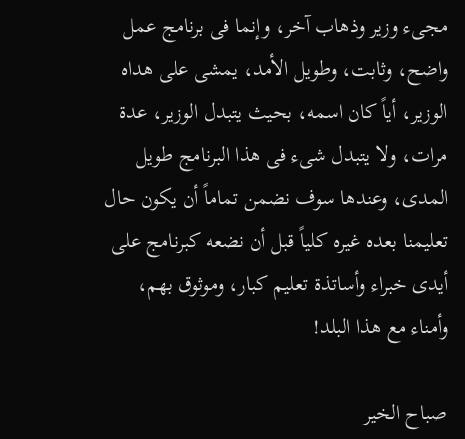مجىء وزير وذهاب آخر، وإنما فى برنامج عمل واضح، وثابت، وطويل الأمد، يمشى على هداه الوزير، أياً كان اسمه، بحيث يتبدل الوزير، عدة مرات، ولا يتبدل شىء فى هذا البرنامج طويل المدى، وعندها سوف نضمن تماماً أن يكون حال تعليمنا بعده غيره كلياً قبل أن نضعه كبرنامج على أيدى خبراء وأساتذة تعليم كبار، وموثوق بهم، وأمناء مع هذا البلد!

صباح الخير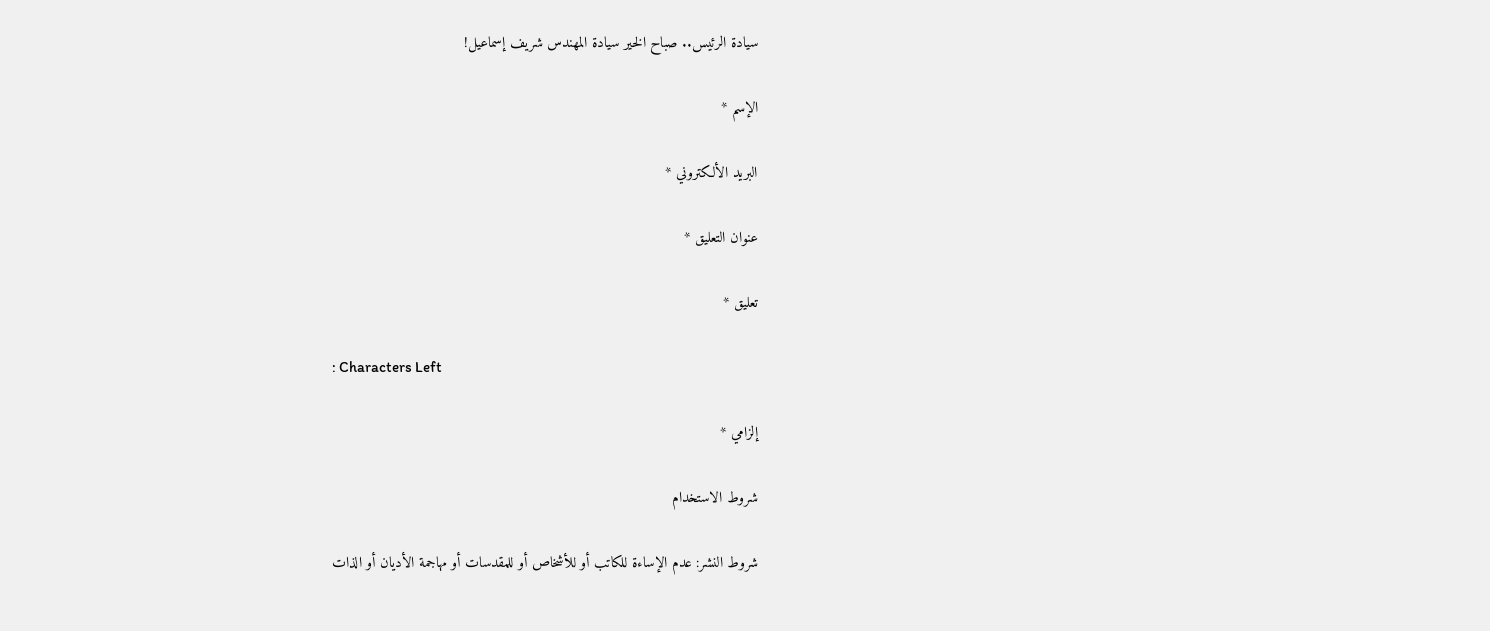سيادة الرئيس.. صباح الخير سيادة المهندس شريف إسماعيل!

الإسم *

البريد الألكتروني *

عنوان التعليق *

تعليق *

: Characters Left

إلزامي *

شروط الاستخدام

شروط النشر: عدم الإساءة للكاتب أو للأشخاص أو للمقدسات أو مهاجمة الأديان أو الذات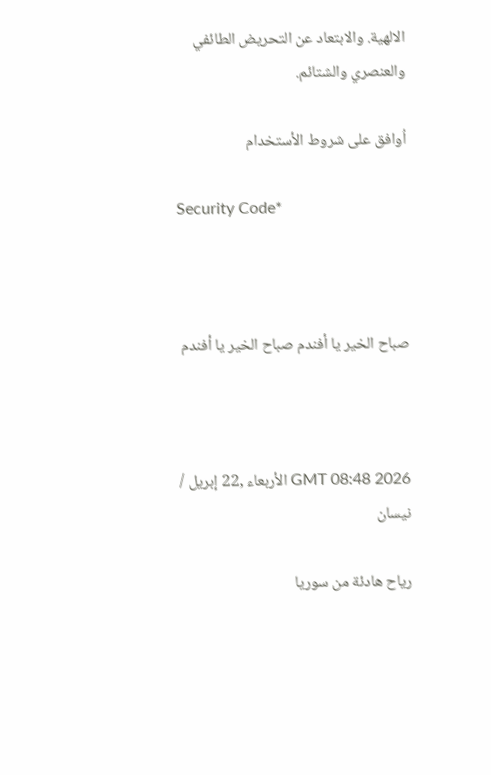الالهية. والابتعاد عن التحريض الطائفي والعنصري والشتائم.

اُوافق على شروط الأستخدام

Security Code*



صباح الخير يا أفندم صباح الخير يا أفندم



GMT 08:48 2026 الأربعاء ,22 إبريل / نيسان

رياح هادئة من سوريا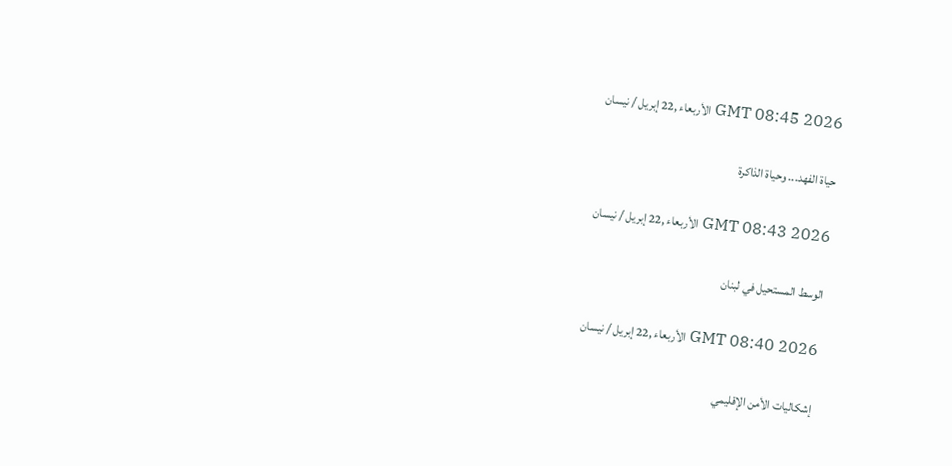GMT 08:45 2026 الأربعاء ,22 إبريل / نيسان

حياة الفهد... وحياة الذاكرة

GMT 08:43 2026 الأربعاء ,22 إبريل / نيسان

الوسط المستحيل في لبنان

GMT 08:40 2026 الأربعاء ,22 إبريل / نيسان

إشكاليات الأمن الإقليمي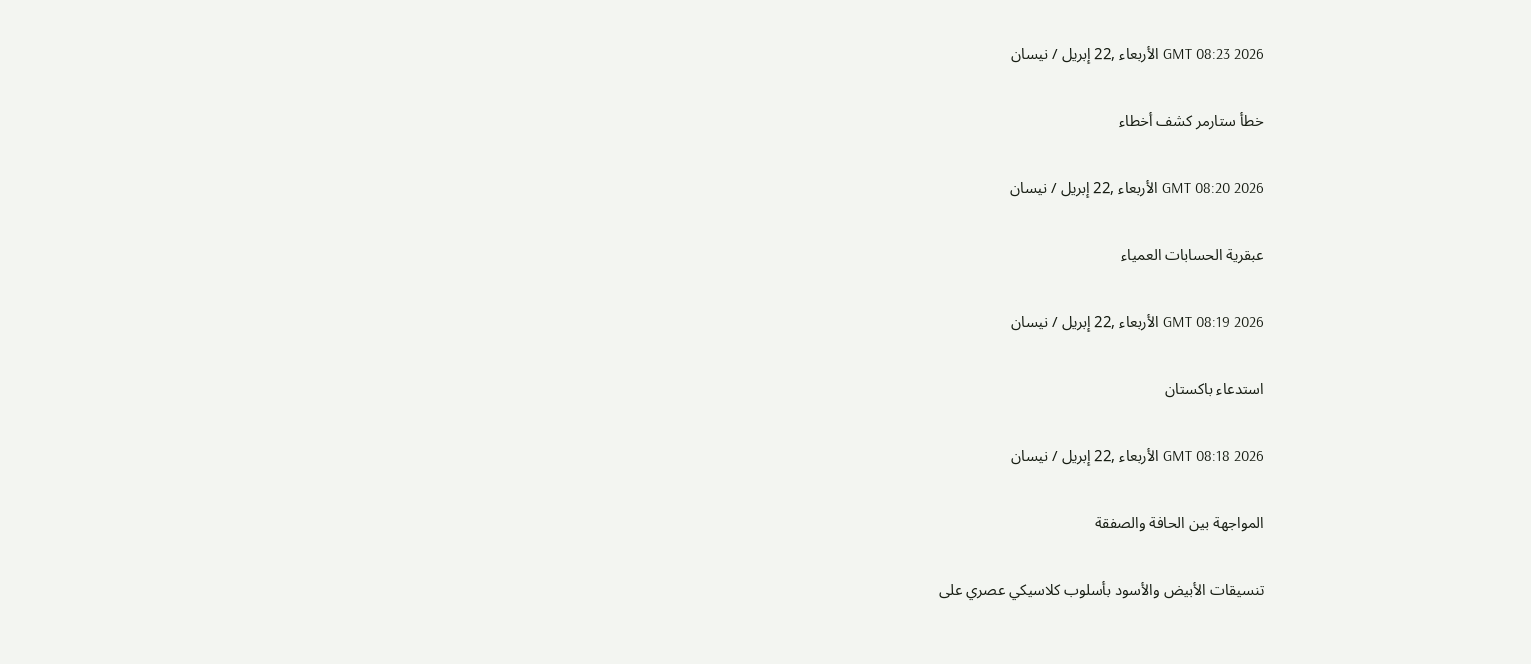GMT 08:23 2026 الأربعاء ,22 إبريل / نيسان

خطأ ستارمر كشف أخطاء

GMT 08:20 2026 الأربعاء ,22 إبريل / نيسان

عبقرية الحسابات العمياء

GMT 08:19 2026 الأربعاء ,22 إبريل / نيسان

استدعاء باكستان

GMT 08:18 2026 الأربعاء ,22 إبريل / نيسان

المواجهة بين الحافة والصفقة

تنسيقات الأبيض والأسود بأسلوب كلاسيكي عصري على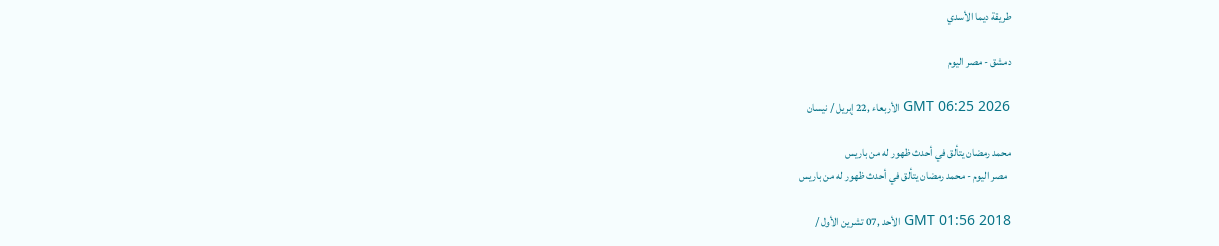طريقة ديما الأسدي

دمشق - مصر اليوم

GMT 06:25 2026 الأربعاء ,22 إبريل / نيسان

محمد رمضان يتألق في أحدث ظهور له من باريس
  مصر اليوم - محمد رمضان يتألق في أحدث ظهور له من باريس

GMT 01:56 2018 الأحد ,07 تشرين الأول /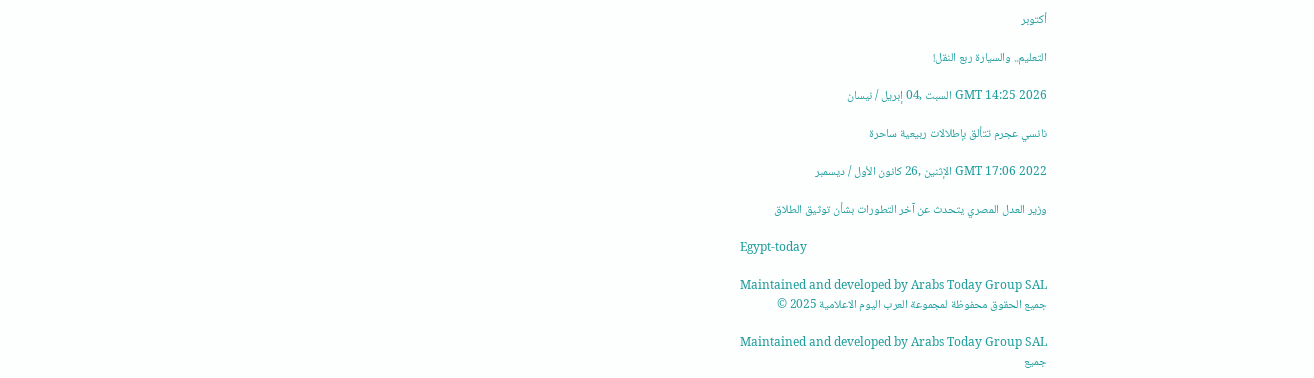أكتوبر

التعليم.. والسيارة ربع النقل!

GMT 14:25 2026 السبت ,04 إبريل / نيسان

نانسي عجرم تتألق بإطلالات ربيعية ساحرة

GMT 17:06 2022 الإثنين ,26 كانون الأول / ديسمبر

وزير العدل المصري يتحدث عن آخر التطورات بشأن توثيق الطلاق

Egypt-today

Maintained and developed by Arabs Today Group SAL
جميع الحقوق محفوظة لمجموعة العرب اليوم الاعلامية 2025 ©

Maintained and developed by Arabs Today Group SAL
جميع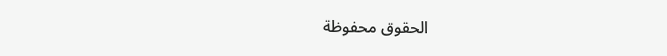الحقوق محفوظة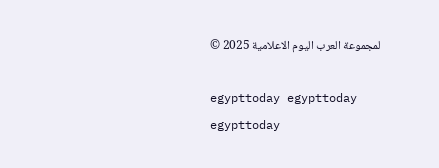لمجموعة العرب اليوم الاعلامية 2025 ©

egypttoday egypttoday egypttoday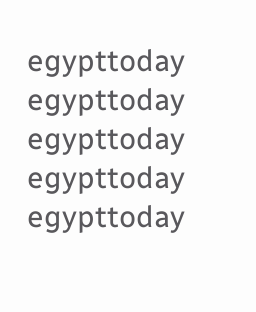egypttoday
egypttoday egypttoday egypttoday
egypttoday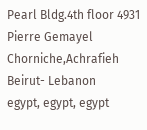Pearl Bldg.4th floor 4931 Pierre Gemayel Chorniche,Achrafieh Beirut- Lebanon
egypt, egypt, egypt